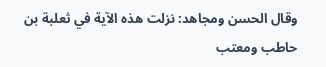وقال الحسن ومجاهد: نزلت هذه الآية في ثعلبة بن حاطب ومعتب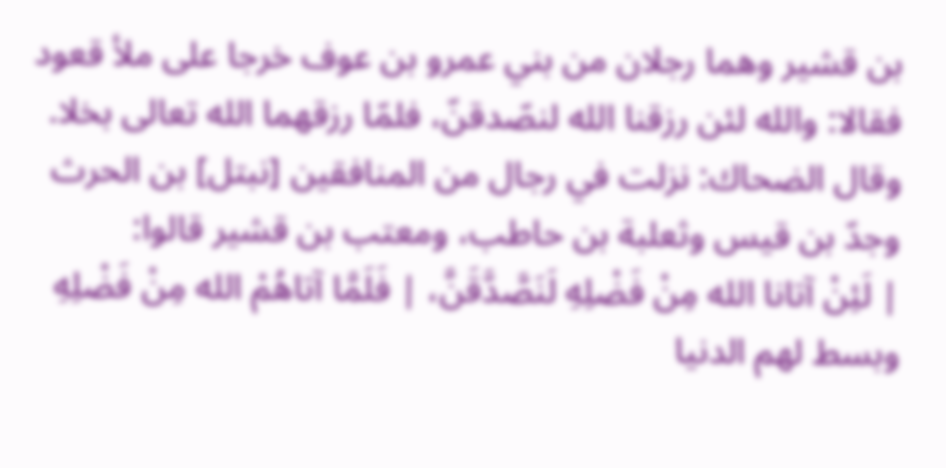بن قشير وهما رجلان من بني عمرو بن عوف خرجا على ملأ قعود فقالا: والله لئن رزقنا الله لنصّدقنّ، فلمّا رزقهما الله تعالى بخلا.
وقال الضحاك: نزلت في رجال من المنافقين [نبتل] بن الحرث وجدّ بن قيس وثعلبة بن حاطب، ومعتب بن قشير قالوا:
| لَئِنْ آتانا الله مِنْ فَضْلِهِ لَنَصَّدَّقَنَّ، | فَلَمَّا آتاهُمْ الله مِنْ فَضْلِهِ وبسط لهم الدنيا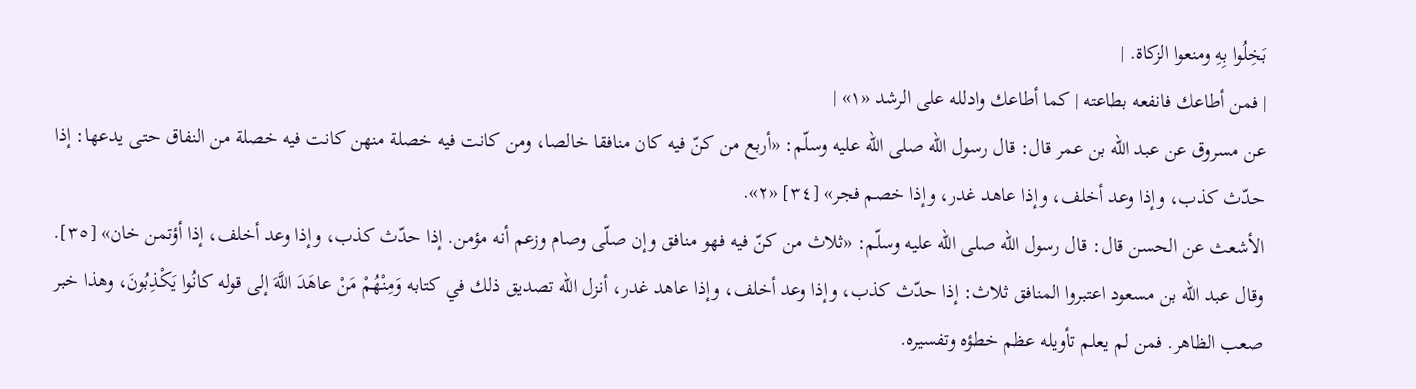بَخِلُوا بِهِ ومنعوا الزكاة. |
| فمن أطاعك فانفعه بطاعته | كما أطاعك وادلله على الرشد «١» |
عن مسروق عن عبد الله بن عمر قال: قال رسول الله صلى الله عليه وسلّم: «أربع من كنّ فيه كان منافقا خالصا، ومن كانت فيه خصلة منهن كانت فيه خصلة من النفاق حتى يدعها: إذا حدّث كذب، وإذا وعد أخلف، وإذا عاهد غدر، وإذا خصم فجر» [٣٤] «٢».
الأشعث عن الحسن قال: قال رسول الله صلى الله عليه وسلّم: «ثلاث من كنّ فيه فهو منافق وإن صلّى وصام وزعم أنه مؤمن. إذا حدّث كذب، وإذا وعد أخلف، إذا أؤتمن خان» [٣٥].
وقال عبد الله بن مسعود اعتبروا المنافق ثلاث: إذا حدّث كذب، وإذا وعد أخلف، وإذا عاهد غدر، أنزل الله تصديق ذلك في كتابه وَمِنْهُمْ مَنْ عاهَدَ اللَّهَ إلى قوله كانُوا يَكْذِبُونَ، وهذا خبر صعب الظاهر. فمن لم يعلم تأويله عظم خطؤه وتفسيره.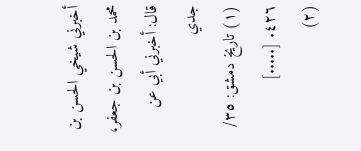أخبرني شيخي الحسن بن محمد بن الحسن بن جعفر، قال: أخبرني أبي عن جدي
(١) تاريخ دمشق: ٣٥/ ٤٢٦. [.....]
(٢)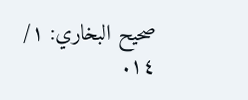صحيح البخاري: ١/ ١٤.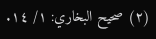(٢) صحيح البخاري: ١/ ١٤.